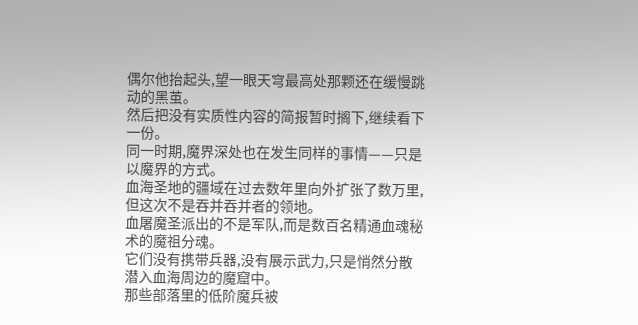偶尔他抬起头,望一眼天穹最高处那颗还在缓慢跳动的黑茧。
然后把没有实质性内容的简报暂时搁下,继续看下一份。
同一时期,魔界深处也在发生同样的事情——只是以魔界的方式。
血海圣地的疆域在过去数年里向外扩张了数万里,但这次不是吞并吞并者的领地。
血屠魔圣派出的不是军队,而是数百名精通血魂秘术的魔祖分魂。
它们没有携带兵器,没有展示武力,只是悄然分散潜入血海周边的魔窟中。
那些部落里的低阶魔兵被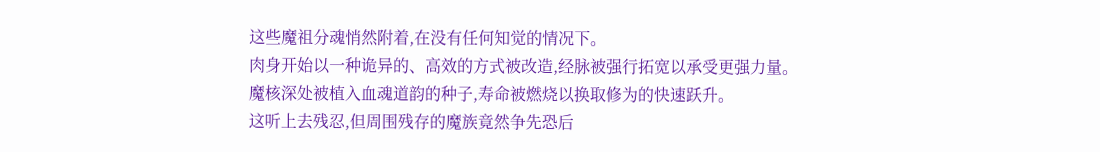这些魔祖分魂悄然附着,在没有任何知觉的情况下。
肉身开始以一种诡异的、高效的方式被改造,经脉被强行拓宽以承受更强力量。
魔核深处被植入血魂道韵的种子,寿命被燃烧以换取修为的快速跃升。
这听上去残忍,但周围残存的魔族竟然争先恐后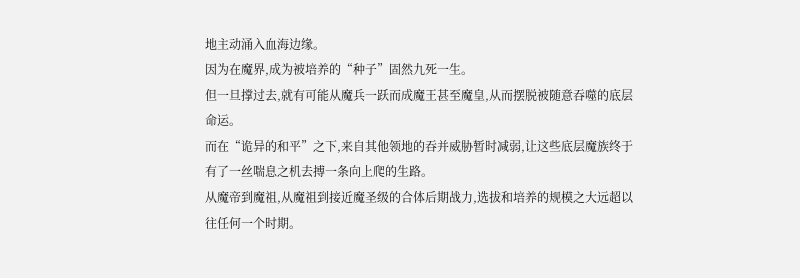地主动涌入血海边缘。
因为在魔界,成为被培养的“种子”固然九死一生。
但一旦撑过去,就有可能从魔兵一跃而成魔王甚至魔皇,从而摆脱被随意吞噬的底层命运。
而在“诡异的和平”之下,来自其他领地的吞并威胁暂时减弱,让这些底层魔族终于有了一丝喘息之机去搏一条向上爬的生路。
从魔帝到魔祖,从魔祖到接近魔圣级的合体后期战力,选拔和培养的规模之大远超以往任何一个时期。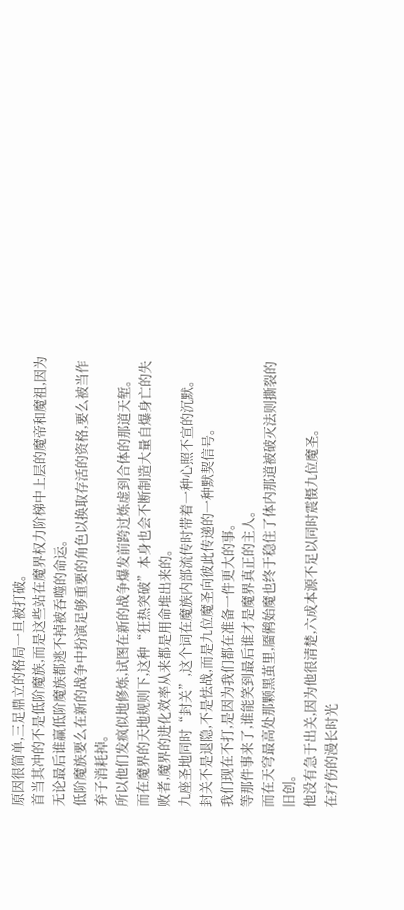原因很简单,三足鼎立的格局一旦被打破。
首当其冲的不是低阶魔族,而是这些站在魔界权力阶梯中上层的魔帝和魔祖,因为无论最后谁赢低阶魔族都逃不掉被吞噬的命运。
低阶魔族要么在新的战争中扮演足够重要的角色以换取存活的资格,要么被当作弃子消耗掉。
所以他们发疯似地修炼,试图在新的战争爆发前跨过炼虚到合体的那道天堑。
而在魔界的天地规则下,这种“狂热突破”本身也会不断制造大量自爆身亡的失败者,魔界的进化效率从来都是用命堆出来的。
九座圣地同时“封关”,这个词在魔族内部流传时带着一种心照不宣的沉默。
封关不是退隐,不是怯战,而是九位魔圣向彼此传递的一种默契信号。
我们现在不打,是因为我们都在准备一件更大的事。
等那件事来了,谁能笑到最后谁才是魔界真正的主人。
而在天穹最高处那颗黑茧里,靥鸺始魔也终于稳住了体内那道被破灭法则撕裂的旧创。
他没有急于出关,因为他很清楚,六成本源不足以同时震慑九位魔圣。
在疗伤的漫长时光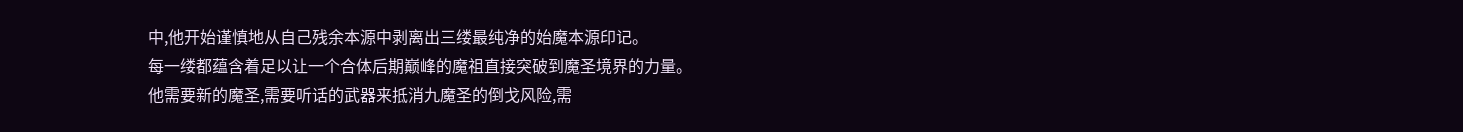中,他开始谨慎地从自己残余本源中剥离出三缕最纯净的始魔本源印记。
每一缕都蕴含着足以让一个合体后期巅峰的魔祖直接突破到魔圣境界的力量。
他需要新的魔圣,需要听话的武器来抵消九魔圣的倒戈风险,需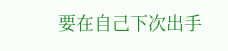要在自己下次出手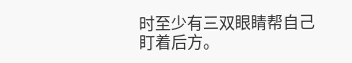时至少有三双眼睛帮自己盯着后方。